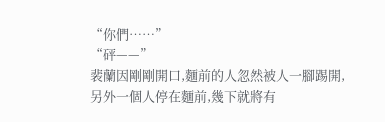“你們……”
“砰——”
裴蘭因剛剛開口,麵前的人忽然被人一腳踢開,另外一個人停在麵前,幾下就將有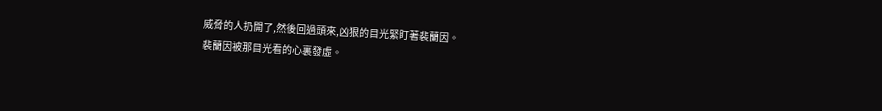威脅的人扔開了,然後回過頭來,凶狠的目光緊盯著裴蘭因。
裴蘭因被那目光看的心裏發虛。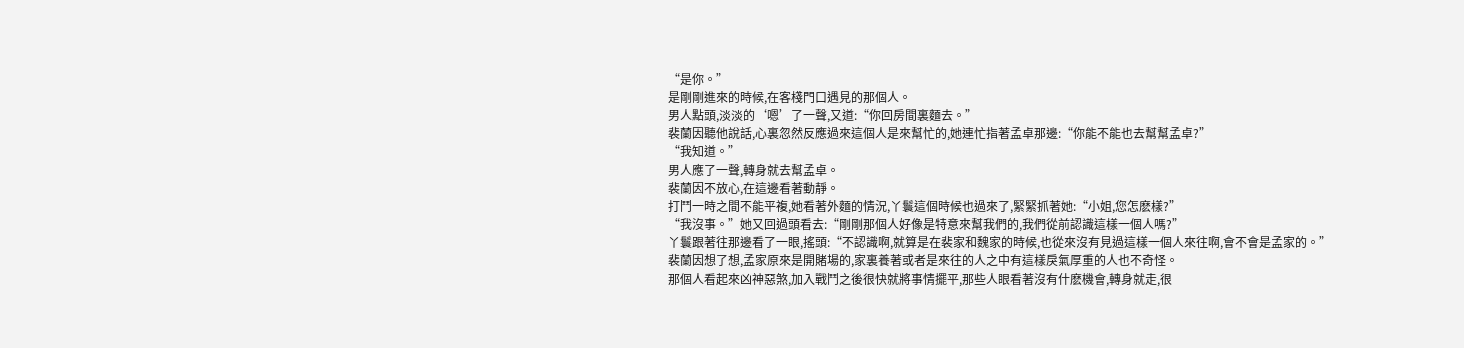“是你。”
是剛剛進來的時候,在客棧門口遇見的那個人。
男人點頭,淡淡的‘嗯’了一聲,又道:“你回房間裏麵去。”
裴蘭因聽他說話,心裏忽然反應過來這個人是來幫忙的,她連忙指著孟卓那邊:“你能不能也去幫幫孟卓?”
“我知道。”
男人應了一聲,轉身就去幫孟卓。
裴蘭因不放心,在這邊看著動靜。
打鬥一時之間不能平複,她看著外麵的情況,丫鬟這個時候也過來了,緊緊抓著她:“小姐,您怎麽樣?”
“我沒事。”她又回過頭看去:“剛剛那個人好像是特意來幫我們的,我們從前認識這樣一個人嗎?”
丫鬟跟著往那邊看了一眼,搖頭:“不認識啊,就算是在裴家和魏家的時候,也從來沒有見過這樣一個人來往啊,會不會是孟家的。”
裴蘭因想了想,孟家原來是開賭場的,家裏養著或者是來往的人之中有這樣戾氣厚重的人也不奇怪。
那個人看起來凶神惡煞,加入戰鬥之後很快就將事情擺平,那些人眼看著沒有什麽機會,轉身就走,很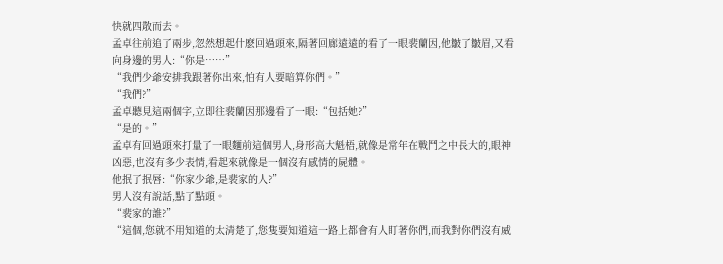快就四散而去。
孟卓往前追了兩步,忽然想起什麽回過頭來,隔著回廊遠遠的看了一眼裴蘭因,他皺了皺眉,又看向身邊的男人:“你是……”
“我們少爺安排我跟著你出來,怕有人要暗算你們。”
“我們?”
孟卓聽見這兩個字,立即往裴蘭因那邊看了一眼:“包括她?”
“是的。”
孟卓有回過頭來打量了一眼麵前這個男人,身形高大魁梧,就像是常年在戰鬥之中長大的,眼神凶惡,也沒有多少表情,看起來就像是一個沒有感情的屍體。
他抿了抿唇:“你家少爺,是裴家的人?”
男人沒有說話,點了點頭。
“裴家的誰?”
“這個,您就不用知道的太清楚了,您隻要知道這一路上都會有人盯著你們,而我對你們沒有威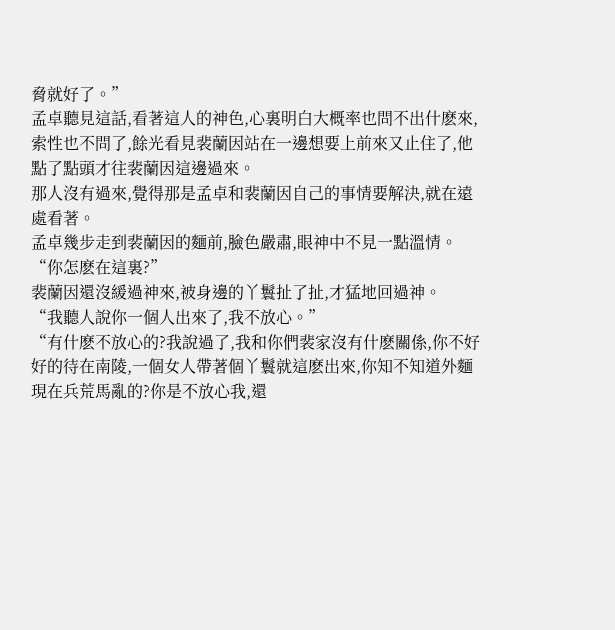脅就好了。”
孟卓聽見這話,看著這人的神色,心裏明白大概率也問不出什麽來,索性也不問了,餘光看見裴蘭因站在一邊想要上前來又止住了,他點了點頭才往裴蘭因這邊過來。
那人沒有過來,覺得那是孟卓和裴蘭因自己的事情要解決,就在遠處看著。
孟卓幾步走到裴蘭因的麵前,臉色嚴肅,眼神中不見一點溫情。
“你怎麽在這裏?”
裴蘭因還沒緩過神來,被身邊的丫鬟扯了扯,才猛地回過神。
“我聽人說你一個人出來了,我不放心。”
“有什麽不放心的?我說過了,我和你們裴家沒有什麽關係,你不好好的待在南陵,一個女人帶著個丫鬟就這麽出來,你知不知道外麵現在兵荒馬亂的?你是不放心我,還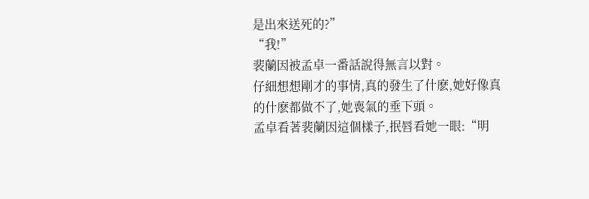是出來送死的?”
“我!”
裴蘭因被孟卓一番話說得無言以對。
仔細想想剛才的事情,真的發生了什麽,她好像真的什麽都做不了,她喪氣的垂下頭。
孟卓看著裴蘭因這個樣子,抿唇看她一眼:“明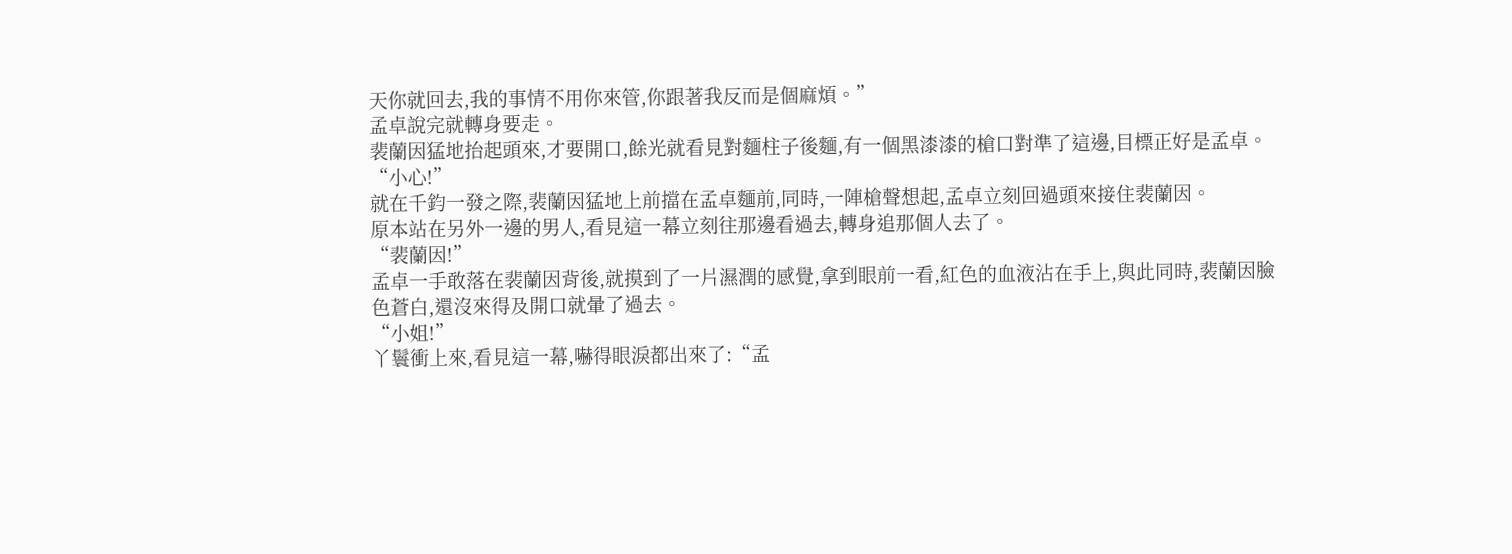天你就回去,我的事情不用你來管,你跟著我反而是個麻煩。”
孟卓說完就轉身要走。
裴蘭因猛地抬起頭來,才要開口,餘光就看見對麵柱子後麵,有一個黑漆漆的槍口對準了這邊,目標正好是孟卓。
“小心!”
就在千鈞一發之際,裴蘭因猛地上前擋在孟卓麵前,同時,一陣槍聲想起,孟卓立刻回過頭來接住裴蘭因。
原本站在另外一邊的男人,看見這一幕立刻往那邊看過去,轉身追那個人去了。
“裴蘭因!”
孟卓一手敢落在裴蘭因背後,就摸到了一片濕潤的感覺,拿到眼前一看,紅色的血液沾在手上,與此同時,裴蘭因臉色蒼白,還沒來得及開口就暈了過去。
“小姐!”
丫鬟衝上來,看見這一幕,嚇得眼淚都出來了:“孟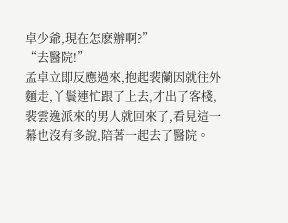卓少爺,現在怎麽辦啊?”
“去醫院!”
孟卓立即反應過來,抱起裴蘭因就往外麵走,丫鬟連忙跟了上去,才出了客棧,裴雲逸派來的男人就回來了,看見這一幕也沒有多說,陪著一起去了醫院。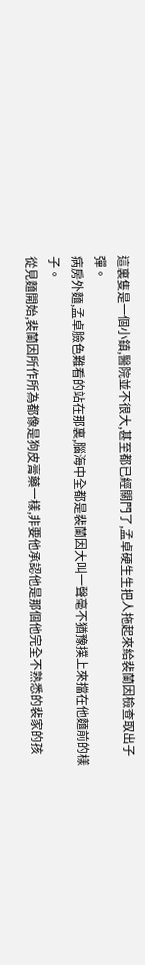這裏隻是一個小鎮,醫院並不很大,甚至都已經關門了,孟卓硬生生把人拖起來給裴蘭因檢查取出子彈。
病房外麵,孟卓臉色難看的站在那裏,腦海中全都是裴蘭因大叫一聲毫不猶豫撲上來擋在他麵前的樣子。
從見麵開始,裴蘭因所作所為都像是狗皮膏藥一樣,非要他承認他是那個他完全不熟悉的裴家的孩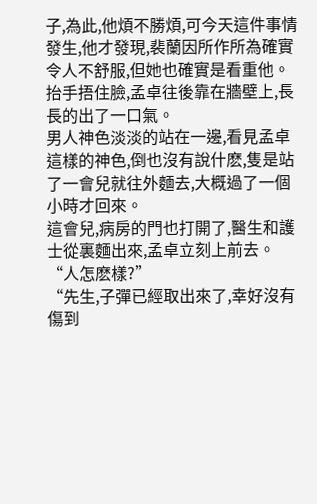子,為此,他煩不勝煩,可今天這件事情發生,他才發現,裴蘭因所作所為確實令人不舒服,但她也確實是看重他。
抬手捂住臉,孟卓往後靠在牆壁上,長長的出了一口氣。
男人神色淡淡的站在一邊,看見孟卓這樣的神色,倒也沒有說什麽,隻是站了一會兒就往外麵去,大概過了一個小時才回來。
這會兒,病房的門也打開了,醫生和護士從裏麵出來,孟卓立刻上前去。
“人怎麽樣?”
“先生,子彈已經取出來了,幸好沒有傷到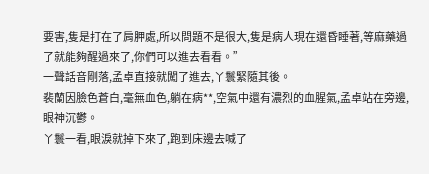要害,隻是打在了肩胛處,所以問題不是很大,隻是病人現在還昏睡著,等麻藥過了就能夠醒過來了,你們可以進去看看。”
一聲話音剛落,孟卓直接就闖了進去,丫鬟緊隨其後。
裴蘭因臉色蒼白,毫無血色,躺在病**,空氣中還有濃烈的血腥氣,孟卓站在旁邊,眼神沉鬱。
丫鬟一看,眼淚就掉下來了,跑到床邊去喊了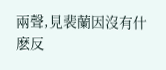兩聲,見裴蘭因沒有什麽反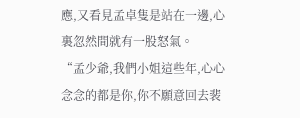應,又看見孟卓隻是站在一邊,心裏忽然間就有一股怒氣。
“孟少爺,我們小姐這些年,心心念念的都是你,你不願意回去裴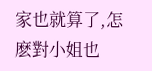家也就算了,怎麽對小姐也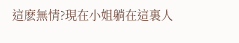這麽無情?現在小姐躺在這裏人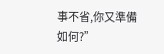事不省,你又準備如何?”